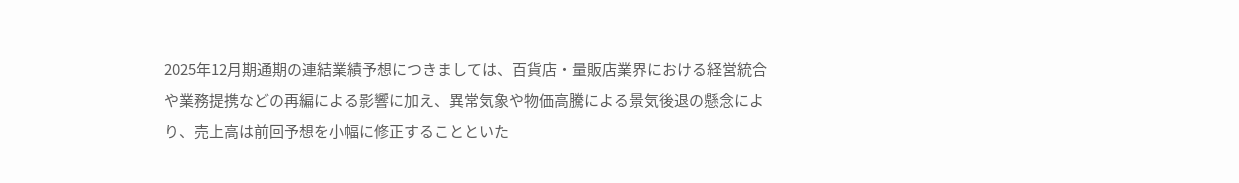2025年12月期通期の連結業績予想につきましては、百貨店・量販店業界における経営統合や業務提携などの再編による影響に加え、異常気象や物価高騰による景気後退の懸念により、売上高は前回予想を小幅に修正することといた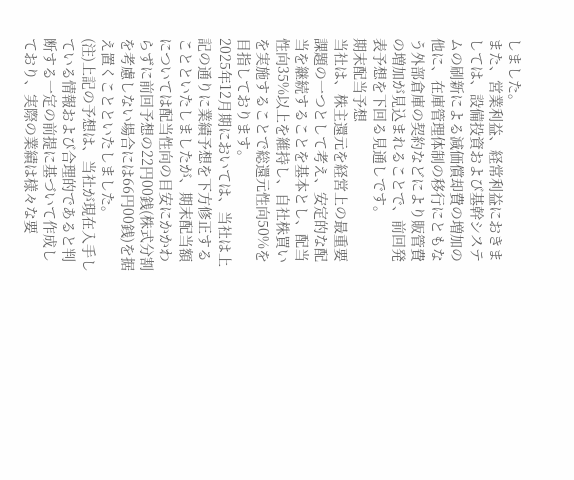しました。
また、営業利益、経常利益におきましては、設備投資および基幹システムの刷新による減価償却費の増加の他に、在庫管理体制の移行にともなう外部倉庫の契約などにより販管費の増加が見込まれることで、前回発表予想を下回る見通しです。
期末配当予想
当社は、株主還元を経営上の最重要課題の一つとして考え、安定的な配当を継続することを基本とし、配当性向35%以上を維持し、自社株買いを実施することで総還元性向50%を目指しております。
2025年12月期においては、当社は上記の通りに業績予想を下方修正することといたしましたが、期末配当額については配当性向の目安にかかわらずに前回予想の22円00銭(株式分割を考慮しない場合には66円00銭)を据え置くことといたしました。
(注)上記の予想は、当社が現在入手している情報および合理的であると判断する一定の前提に基づいて作成しており、実際の業績は様々な要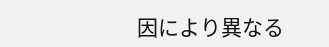因により異なる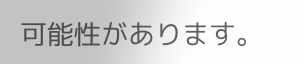可能性があります。